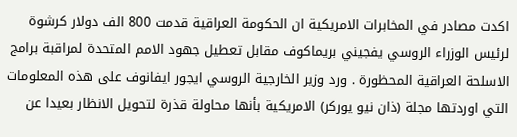اكدت مصادر في المخابرات الامريكية ان الحكومة العراقية قدمت 800 الف دولار كرشوة لرئيس الوزراء الروسي يفجيني بريماكوف مقابل تعطيل جهود الامم المتحدة لمراقبة برامج الاسلحة العراقية المحظورة . ورد وزير الخارجية الروسي ايجور ايفانوف على هذه المعلومات التي اوردتها مجلة (ذان نيو يوركر) الامريكية بأنها محاولة قذرة لتحويل الانظار بعيدا عن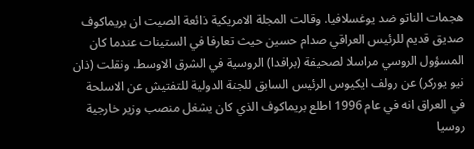هجمات الناتو ضد يوغسلافيا. وقالت المجلة الامريكية ذائعة الصيت ان بريماكوف صديق قديم للرئيس العراقي صدام حسين حيث تعارفا في الستينات عندما كان المسؤول الروسي مراسلا لصحيفة (برافدا) الروسية في الشرق الاوسط. ونقلت (ذان نيو يوركر) عن رولف ايكيوس الرئيس السابق للجنة الدولية للتفتيش عن الاسلحة في العراق انه في عام 1996 اطلع بريماكوف الذي كان يشغل منصب وزير خارجية روسيا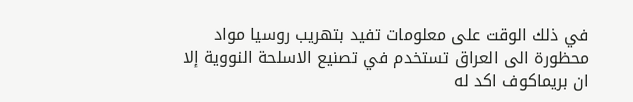في ذلك الوقت على معلومات تفيد بتهريب روسيا مواد محظورة الى العراق تستخدم في تصنيع الاسلحة النووية إلا ان بريماكوف اكد له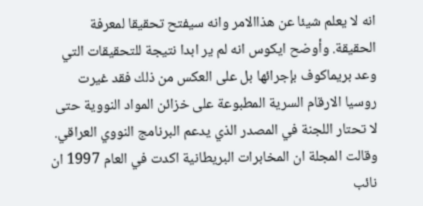انه لا يعلم شيئا عن هذاالامر وانه سيفتح تحقيقا لمعرفة الحقيقة. وأوضح ايكوس انه لم ير ابدا نتيجة للتحقيقات التي وعد بريماكوف بإجرائها بل على العكس من ذلك فقد غيرت روسيا الارقام السرية المطبوعة على خزائن المواد النووية حتى لا تحتار اللجنة في المصدر الذي يدعم البرنامج النووي العراقي. وقالت المجلة ان المخابرات البريطانية اكدت في العام 1997 ان نائب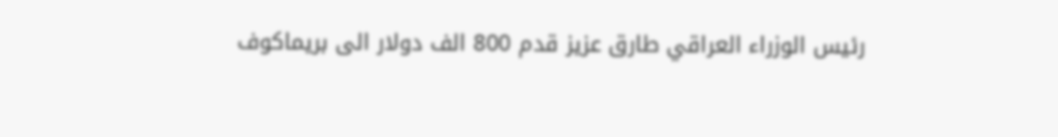رئيس الوزراء العراقي طارق عزيز قدم 800 الف دولار الى بريماكوف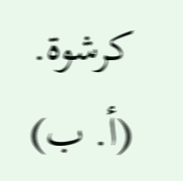كرشوة. (أ. ب)